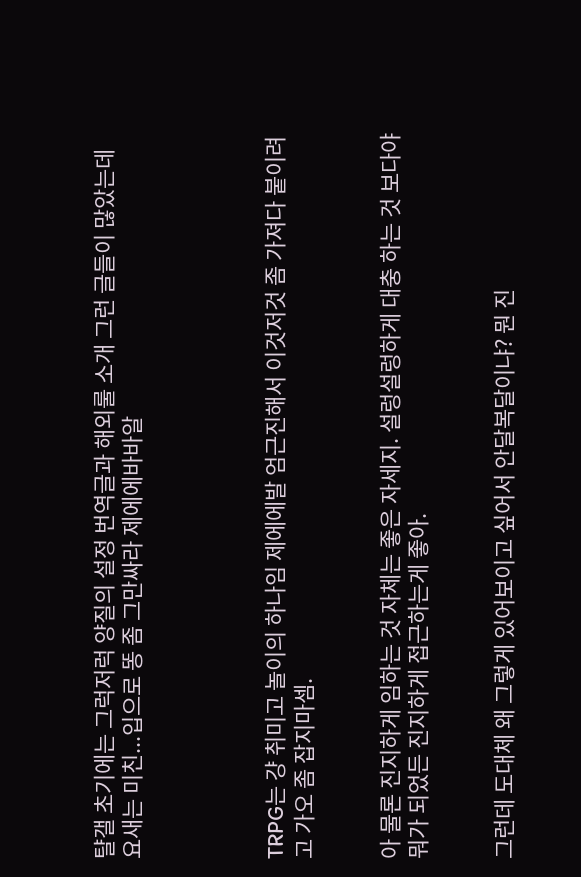턀갤 초기에는 그럭저럭 양질의 설정 번역글과 해외룰 소개 그런 글들이 많았는데 요새는 미친...입으로 똥 좀 그만싸라 제에에바바알




TRPG는 걍 취미고 놀이의 하나임 제에에발 엄근진해서 이것저것 좀 가져다 붙이려고 가오 좀 잡지마셈.


아 물론 진지하게 임하는 것 자체는 좋은 자세지. 설렁설렁하게 대충 하는 것 보다야 뭐가 되었든 진지하게 접근하는게 좋아.


그런데 도대체 왜 그렇게 있어보이고 싶어서 안달복달이냐? 뭔 진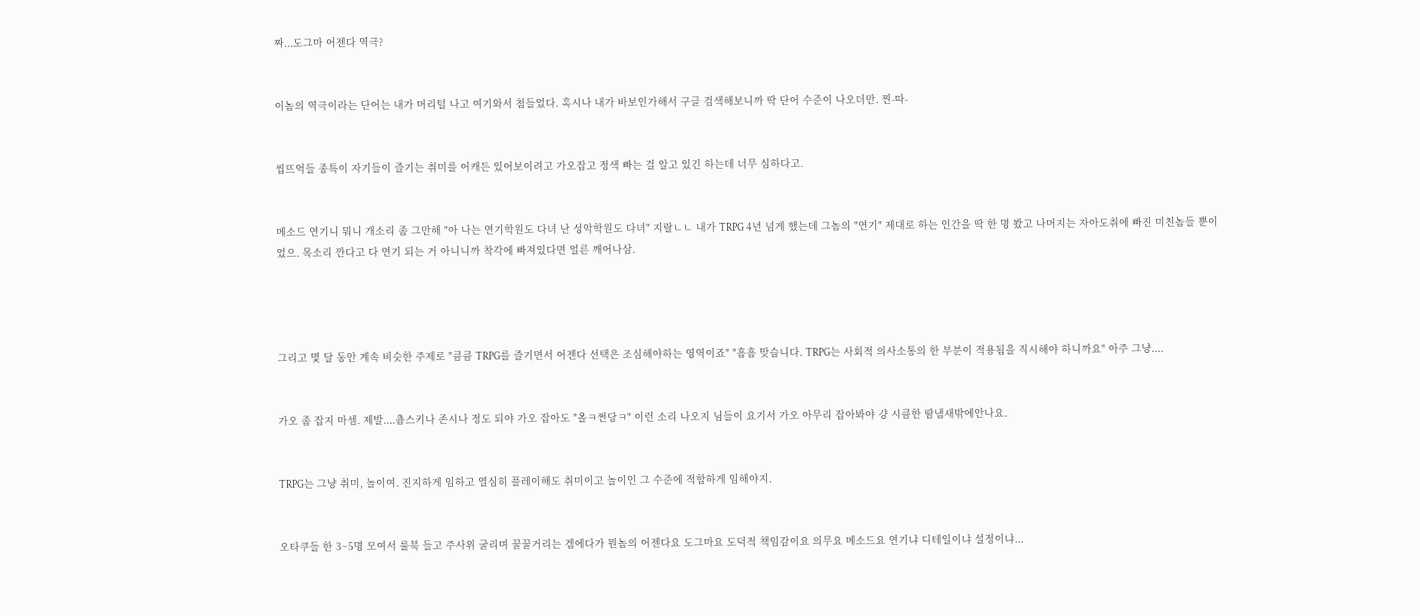짜...도그마 어젠다 역극?


이놈의 역극이라는 단어는 내가 머리털 나고 여기와서 첨들었다. 혹시나 내가 바보인가해서 구글 검색해보니까 딱 단어 수준이 나오더만. 찐-따-


씹뜨억들 종특이 자기들이 즐기는 취미를 어캐든 있어보이려고 가오잡고 정색 빠는 걸 알고 있긴 하는데 너무 심하다고.


메소드 연기니 뭐니 개소리 좀 그만해 "아 나는 연기학원도 다녀 난 성악학원도 다녀" 지랄ㄴㄴ 내가 TRPG 4년 넘게 했는데 그놈의 "연기" 제대로 하는 인간을 딱 한 명 봤고 나머지는 자아도취에 빠진 미친놈들 뿐이었으. 목소리 깐다고 다 연기 되는 거 아니니까 착각에 빠져있다면 얼른 깨어나삼.




그리고 몇 달 동안 계속 비슷한 주제로 "큼큼 TRPG를 즐기면서 어젠다 선택은 조심해야하는 영역이죠" "흠흠 맞습니다. TRPG는 사회적 의사소통의 한 부분이 적용됨을 직시해야 하니까요" 아주 그냥....


가오 좀 잡지 마셈. 제발....춈스키나 존시나 정도 되야 가오 잡아도 "올ㅋ쩐당ㅋ" 이런 소리 나오지 님들이 요기서 가오 아무리 잡아봐야 걍 시큼한 땀냄새밖에안나요.


TRPG는 그냥 취미, 놀이여. 진지하게 임하고 열심히 플레이해도 취미이고 놀이인 그 수준에 적합하게 임해야지.


오타쿠들 한 3~5명 모여서 룰북 들고 주사위 굴리며 꿀꿀거리는 겜에다가 뭔놈의 어젠다요 도그마요 도덕적 책임감이요 의무요 메소드요 연기냐 디테일이냐 설정이냐...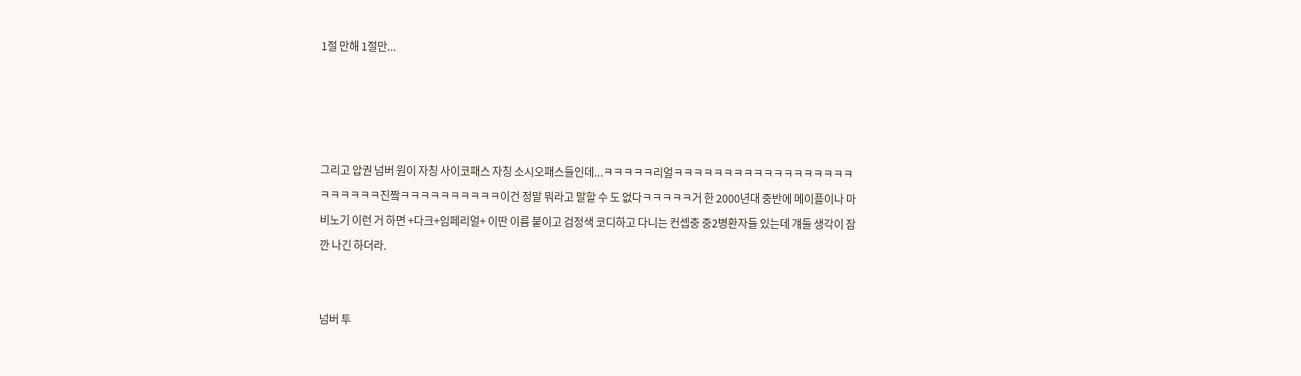1절 만해 1절만...




그리고 압권 넘버 원이 자칭 사이코패스 자칭 소시오패스들인데...ㅋㅋㅋㅋㅋ리얼ㅋㅋㅋㅋㅋㅋㅋㅋㅋㅋㅋㅋㅋㅋㅋㅋㅋㅋㅋㅋㅋㅋㅋㅋ진짴ㅋㅋㅋㅋㅋㅋㅋㅋㅋㅋ이건 정말 뭐라고 말할 수 도 없다ㅋㅋㅋㅋㅋ거 한 2000년대 중반에 메이플이나 마비노기 이런 거 하면 +다크+임페리얼+ 이딴 이름 붙이고 검정색 코디하고 다니는 컨셉충 중2병환자들 있는데 걔들 생각이 잠깐 나긴 하더라.


넘버 투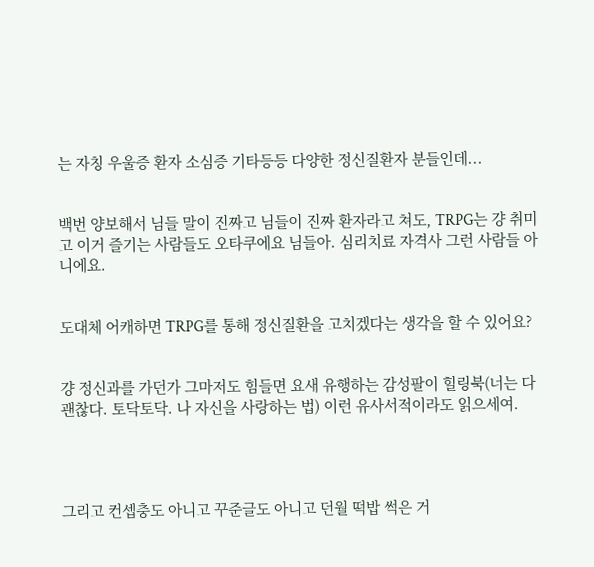는 자칭 우울증 환자 소심증 기타등등 다양한 정신질환자 분들인데...


백번 양보해서 님들 말이 진짜고 님들이 진짜 환자라고 쳐도, TRPG는 걍 취미고 이거 즐기는 사람들도 오타쿠에요 님들아. 심리치료 자격사 그런 사람들 아니에요.


도대체 어캐하면 TRPG를 통해 정신질환을 고치겠다는 생각을 할 수 있어요?


걍 정신과를 가던가 그마저도 힘들면 요새 유행하는 감성팔이 힐링북(너는 다 괜찮다. 토닥토닥. 나 자신을 사랑하는 법) 이런 유사서적이라도 읽으세여.




그리고 컨셉충도 아니고 꾸준글도 아니고 던월 떡밥 썩은 거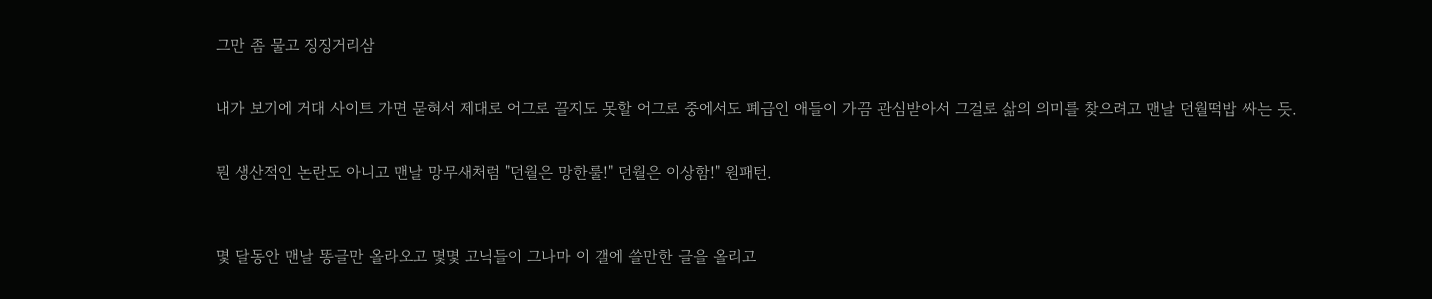그만 좀 물고 징징거리삼


내가 보기에 거대 사이트 가면 묻혀서 제대로 어그로 끌지도 못할 어그로 중에서도 폐급인 애들이 가끔 관심받아서 그걸로 삶의 의미를 찾으려고 맨날 던월떡밥 싸는 듯.


뭔 생산적인 논란도 아니고 맨날 망무새처럼 "던월은 망한룰!" 던월은 이상함!" 원패턴.



몇 달동안 맨날 똥글만 올라오고 몇몇 고닉들이 그나마 이 갤에 쓸만한 글을 올리고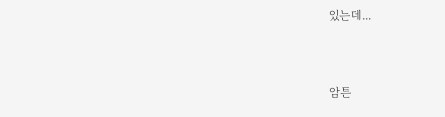있는데...


암튼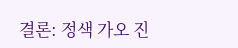결론: 정색 가오 진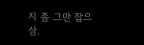지 좀 그만 잡으삼.